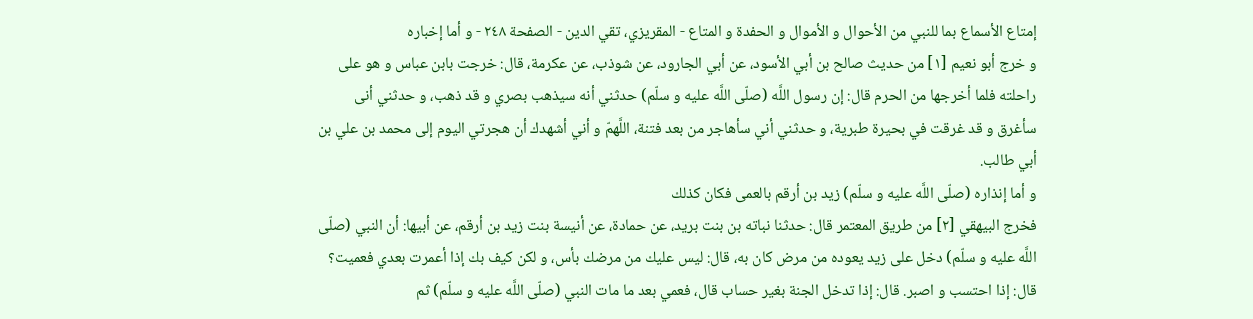إمتاع الأسماع بما للنبي من الأحوال و الأموال و الحفدة و المتاع - المقريزي، تقي الدين - الصفحة ٢٤٨ - و أما إخباره
و خرج أبو نعيم [١] من حديث صالح بن أبي الأسود، عن أبي الجارود، عن شوذب، عن عكرمة، قال: خرجت بابن عباس و هو على راحلته فلما أخرجها من الحرم قال: إن رسول اللَّه (صلّى اللَّه عليه و سلّم) حدثني أنه سيذهب بصري و قد ذهب، و حدثني أنى سأغرق و قد غرقت في بحيرة طبرية، و حدثني أني سأهاجر من بعد فتنة، اللَّهمّ و أني أشهدك أن هجرتي اليوم إلى محمد بن علي بن أبي طالب.
و أما إنذاره (صلّى اللَّه عليه و سلّم) زيد بن أرقم بالعمى فكان كذلك
فخرج البيهقي [٢] من طريق المعتمر قال: حدثنا نباته بن بنت بريد، عن حمادة، عن أنيسة بنت زيد بن أرقم، عن أبيها: أن النبي (صلّى اللَّه عليه و سلّم) دخل على زيد يعوده من مرض كان به، قال: ليس عليك من مرضك بأس، و لكن كيف بك إذا أعمرت بعدي فعميت؟ قال: إذا احتسب و اصبر. قال: إذا تدخل الجنة بغير حساب قال، فعمي بعد ما مات النبي (صلّى اللَّه عليه و سلّم) ثم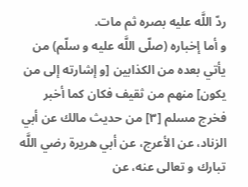ردّ اللَّه عليه بصره ثم مات.
و أما إخباره (صلّى اللَّه عليه و سلّم) من يأتي بعده من الكذابين [و إشارته إلى من يكون] منهم من ثقيف فكان كما أخبر
فخرج مسلم [٣] من حديث مالك عن أبي الزناد، عن الأعرج، عن أبي هريرة رضي اللَّه تبارك و تعالى عنه، عن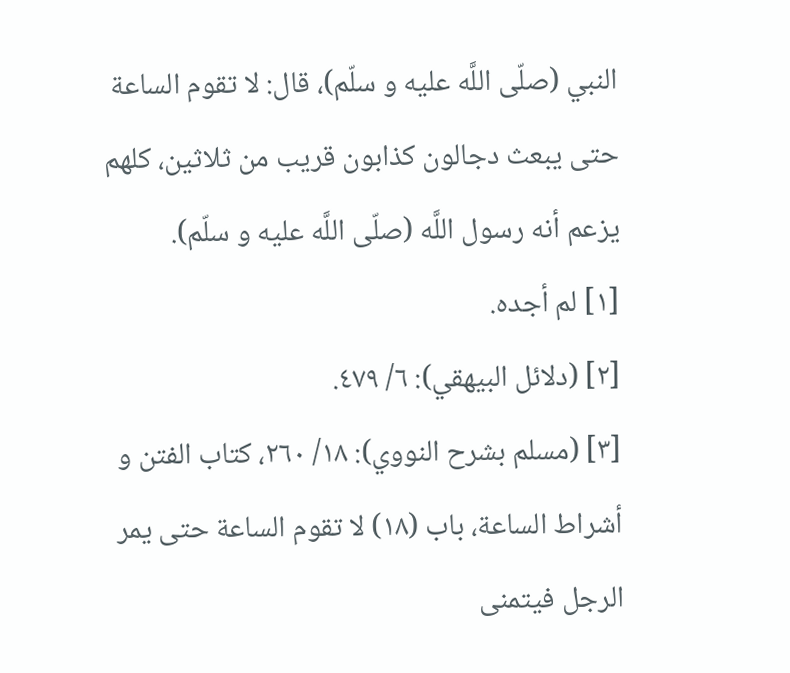النبي (صلّى اللَّه عليه و سلّم)، قال: لا تقوم الساعة حتى يبعث دجالون كذابون قريب من ثلاثين، كلهم يزعم أنه رسول اللَّه (صلّى اللَّه عليه و سلّم).
[١] لم أجده.
[٢] (دلائل البيهقي): ٦/ ٤٧٩.
[٣] (مسلم بشرح النووي): ١٨/ ٢٦٠، كتاب الفتن و أشراط الساعة، باب (١٨) لا تقوم الساعة حتى يمر الرجل فيتمنى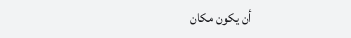أن يكون مكان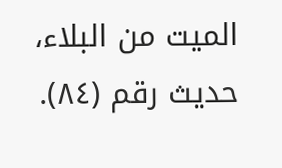الميت من البلاء، حديث رقم (٨٤).